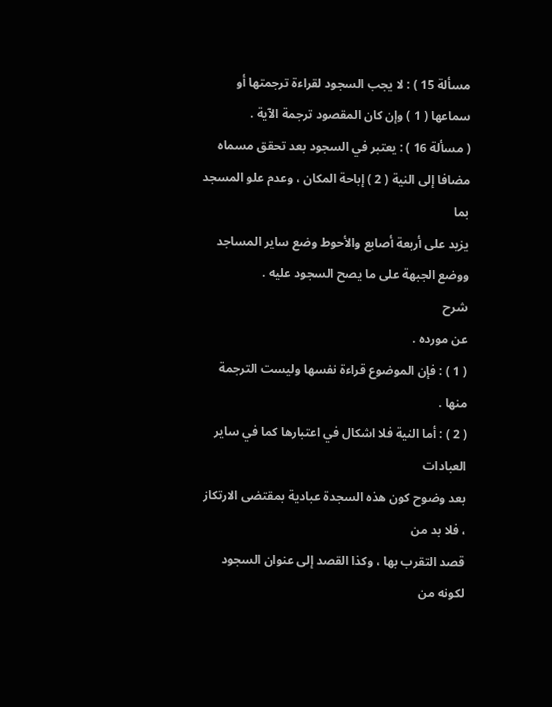مسألة 15 ) : لا يجب السجود لقراءة ترجمتها أو
سماعها ( 1 ) وإن كان المقصود ترجمة الآية .
( مسألة 16 ) : يعتبر في السجود بعد تحقق مسماه
مضافا إلى النية ( 2 ) إباحة المكان ، وعدم علو المسجد بما
يزيد على أربعة أصابع والأحوط وضع ساير المساجد
ووضع الجبهة على ما يصح السجود عليه .
شرح
عن مورده .
( 1 ) : فإن الموضوع قراءة نفسها وليست الترجمة منها .
( 2 ) : أما النية فلا اشكال في اعتبارها كما في ساير العبادات
بعد وضوح كون هذه السجدة عبادية بمقتضى الارتكاز ، فلا بد من
قصد التقرب بها ، وكذا القصد إلى عنوان السجود لكونه من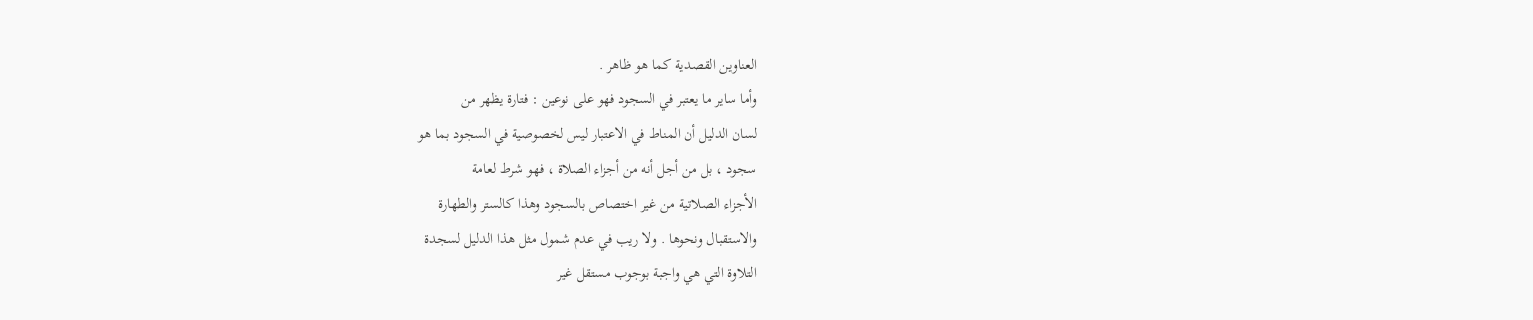العناوين القصدية كما هو ظاهر .
وأما ساير ما يعتبر في السجود فهو على نوعين : فتارة يظهر من
لسان الدليل أن المناط في الاعتبار ليس لخصوصية في السجود بما هو
سجود ، بل من أجل أنه من أجزاء الصلاة ، فهو شرط لعامة
الأجزاء الصلاتية من غير اختصاص بالسجود وهذا كالستر والطهارة
والاستقبال ونحوها . ولا ريب في عدم شمول مثل هذا الدليل لسجدة
التلاوة التي هي واجبة بوجوب مستقل غير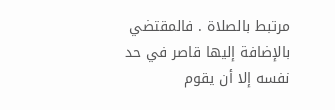مرتبط بالصلاة . فالمقتضي
بالإضافة إليها قاصر في حد نفسه إلا أن يقوم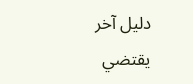دليل آخر يقتضي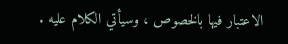الاعتبار فيها بالخصوص ، وسيأتي الكلام عليه .